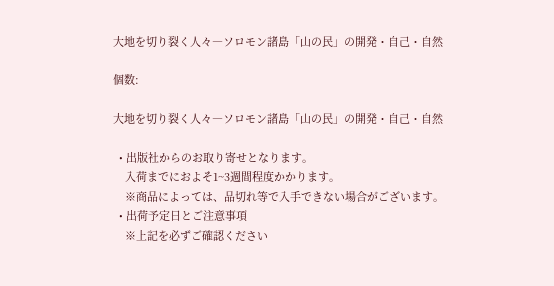大地を切り裂く人々―ソロモン諸島「山の民」の開発・自己・自然

個数:

大地を切り裂く人々―ソロモン諸島「山の民」の開発・自己・自然

  • 出版社からのお取り寄せとなります。
    入荷までにおよそ1~3週間程度かかります。
    ※商品によっては、品切れ等で入手できない場合がございます。
  • 出荷予定日とご注意事項
    ※上記を必ずご確認ください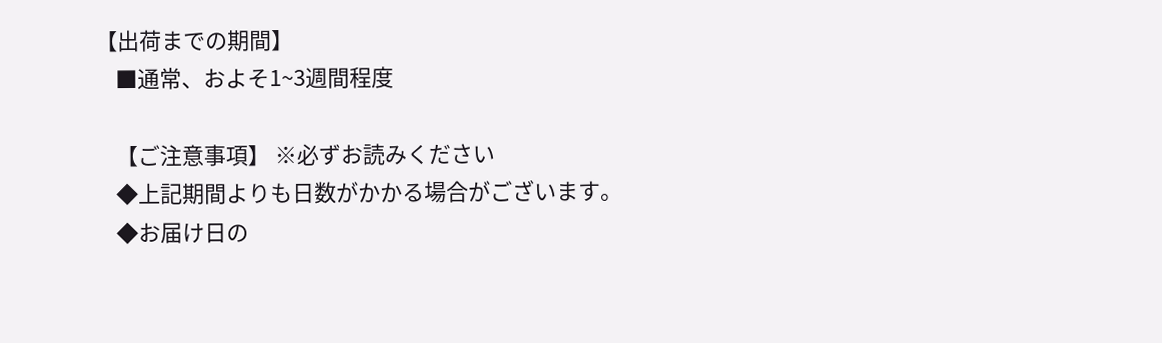【出荷までの期間】
    ■通常、およそ1~3週間程度

    【ご注意事項】 ※必ずお読みください
    ◆上記期間よりも日数がかかる場合がございます。
    ◆お届け日の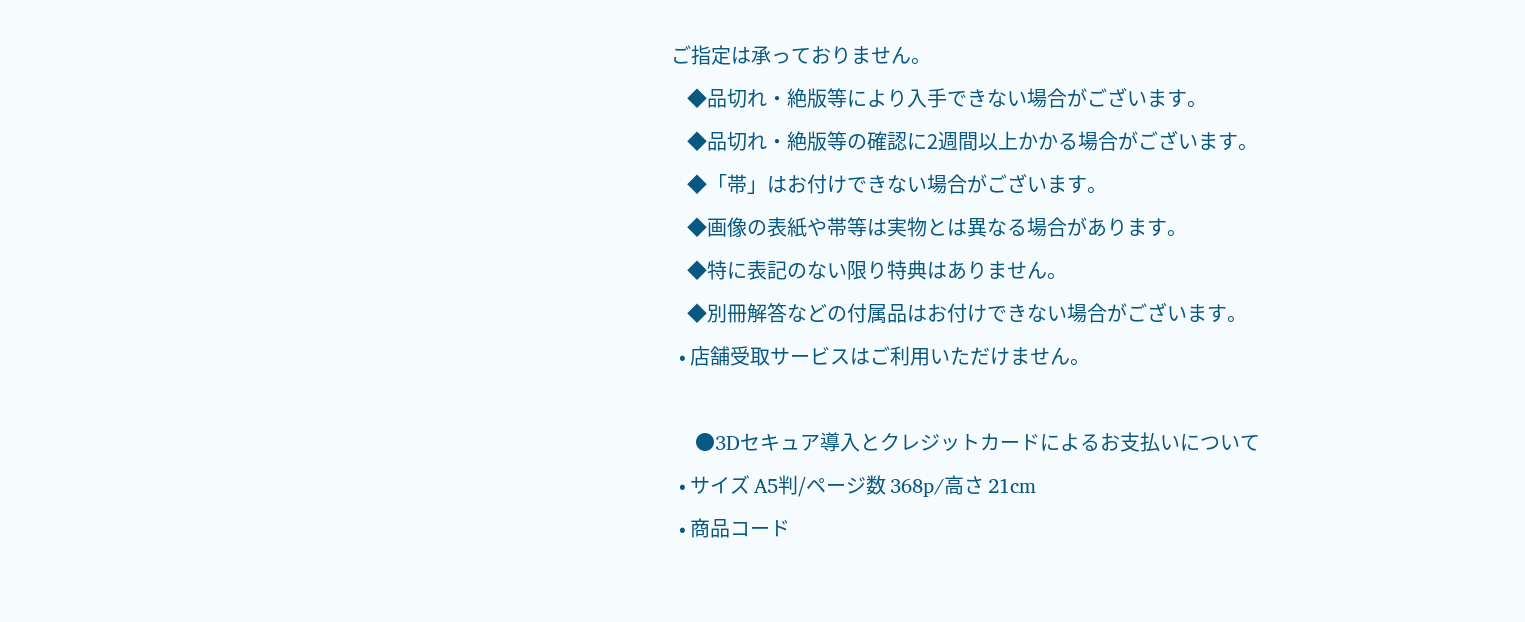ご指定は承っておりません。
    ◆品切れ・絶版等により入手できない場合がございます。
    ◆品切れ・絶版等の確認に2週間以上かかる場合がございます。
    ◆「帯」はお付けできない場合がございます。
    ◆画像の表紙や帯等は実物とは異なる場合があります。
    ◆特に表記のない限り特典はありません。
    ◆別冊解答などの付属品はお付けできない場合がございます。
  • 店舗受取サービスはご利用いただけません。

    ●3Dセキュア導入とクレジットカードによるお支払いについて
  • サイズ A5判/ページ数 368p/高さ 21cm
  • 商品コード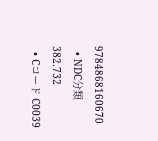9784868160670
  • NDC分類 382.732
  • Cコード C0039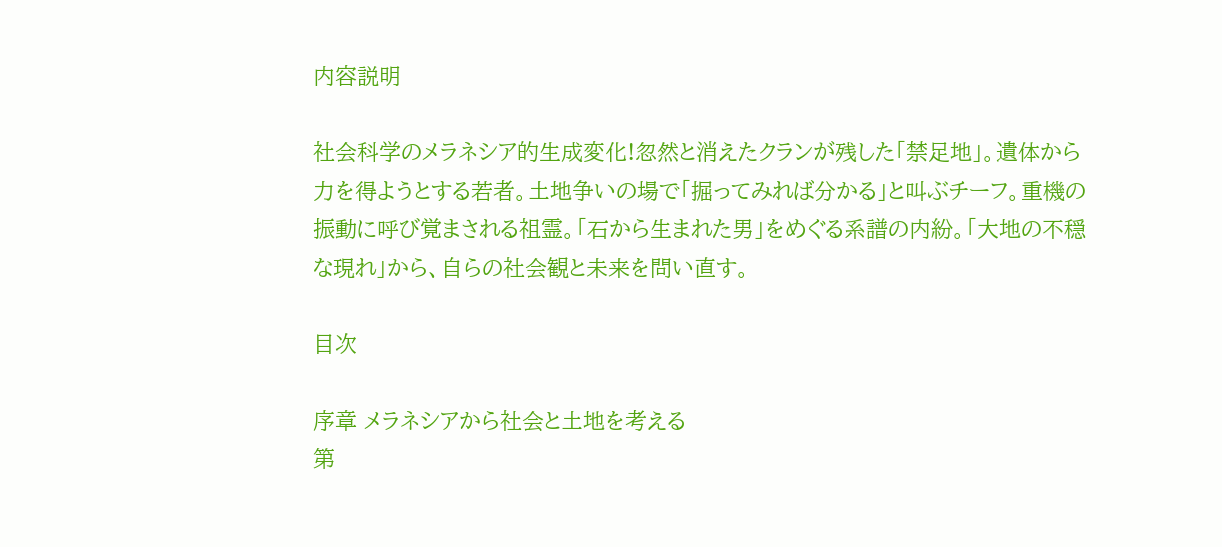内容説明

社会科学のメラネシア的生成変化!忽然と消えたクランが残した「禁足地」。遺体から力を得ようとする若者。土地争いの場で「掘ってみれば分かる」と叫ぶチーフ。重機の振動に呼び覚まされる祖霊。「石から生まれた男」をめぐる系譜の内紛。「大地の不穏な現れ」から、自らの社会観と未来を問い直す。

目次

序章 メラネシアから社会と土地を考える
第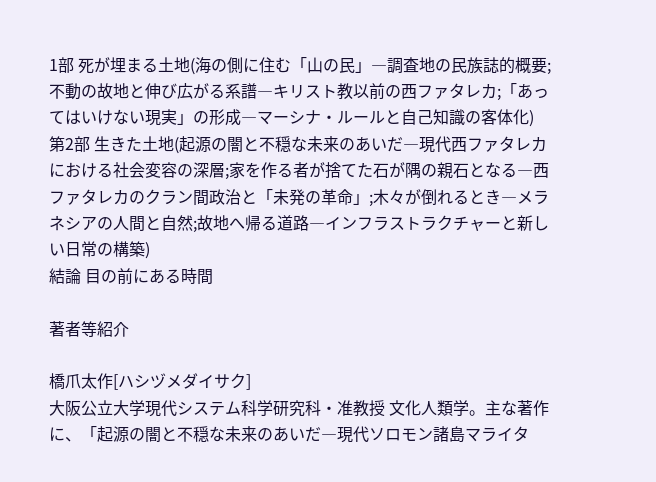1部 死が埋まる土地(海の側に住む「山の民」―調査地の民族誌的概要;不動の故地と伸び広がる系譜―キリスト教以前の西ファタレカ;「あってはいけない現実」の形成―マーシナ・ルールと自己知識の客体化)
第2部 生きた土地(起源の闇と不穏な未来のあいだ―現代西ファタレカにおける社会変容の深層;家を作る者が捨てた石が隅の親石となる―西ファタレカのクラン間政治と「未発の革命」;木々が倒れるとき―メラネシアの人間と自然;故地へ帰る道路―インフラストラクチャーと新しい日常の構築)
結論 目の前にある時間

著者等紹介

橋爪太作[ハシヅメダイサク]
大阪公立大学現代システム科学研究科・准教授 文化人類学。主な著作に、「起源の闇と不穏な未来のあいだ―現代ソロモン諸島マライタ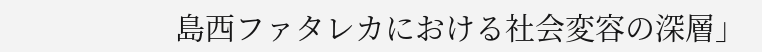島西ファタレカにおける社会変容の深層」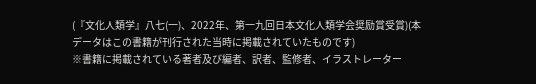(『文化人類学』八七(一)、2022年、第一九回日本文化人類学会奨励賞受賞)(本データはこの書籍が刊行された当時に掲載されていたものです)
※書籍に掲載されている著者及び編者、訳者、監修者、イラストレーター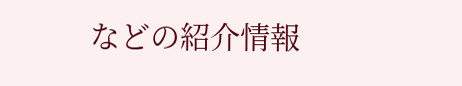などの紹介情報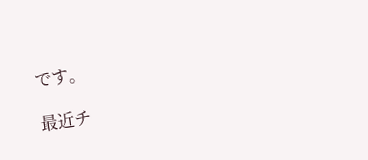です。

最近チ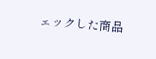ェックした商品